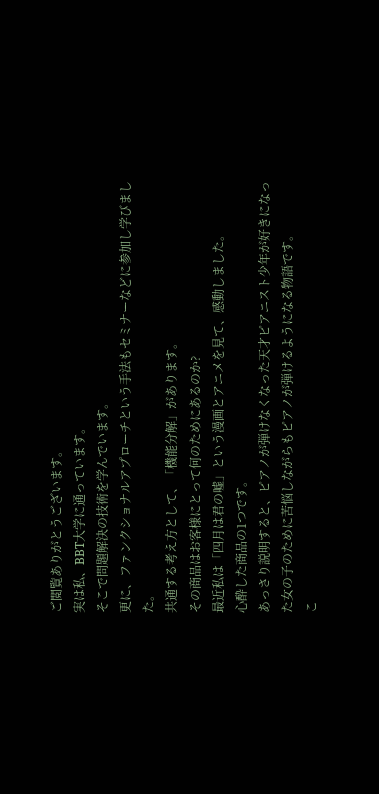ご閲覧ありがとうございます。
実は私、BBT大学に通っています。
そこで問題解決の技術を学んでいます。
更に、ファンクショナルアプローチという手法もセミナーなどに参加し学びました。
共通する考え方として、「機能分解」があります。
その商品はお客様にとって何のためにあるのか?
最近私は「四月は君の嘘」という漫画とアニメを見て、感動しました。
心酔した商品の1つです。
あっさり説明すると、ピアノが弾けなくなった天才ピアニスト少年が好きになった女の子のために苦悩しながらもピアノが弾けるようになる物語です。
こ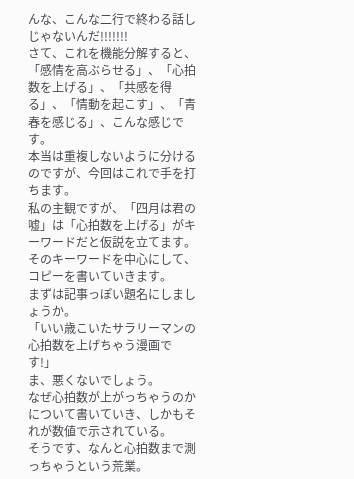んな、こんな二行で終わる話しじゃないんだ!!!!!!!
さて、これを機能分解すると、「感情を高ぶらせる」、「心拍数を上げる」、「共感を得る」、「情動を起こす」、「青春を感じる」、こんな感じです。
本当は重複しないように分けるのですが、今回はこれで手を打ちます。
私の主観ですが、「四月は君の嘘」は「心拍数を上げる」がキーワードだと仮説を立てます。
そのキーワードを中心にして、コピーを書いていきます。
まずは記事っぽい題名にしましょうか。
「いい歳こいたサラリーマンの心拍数を上げちゃう漫画です!」
ま、悪くないでしょう。
なぜ心拍数が上がっちゃうのかについて書いていき、しかもそれが数値で示されている。
そうです、なんと心拍数まで測っちゃうという荒業。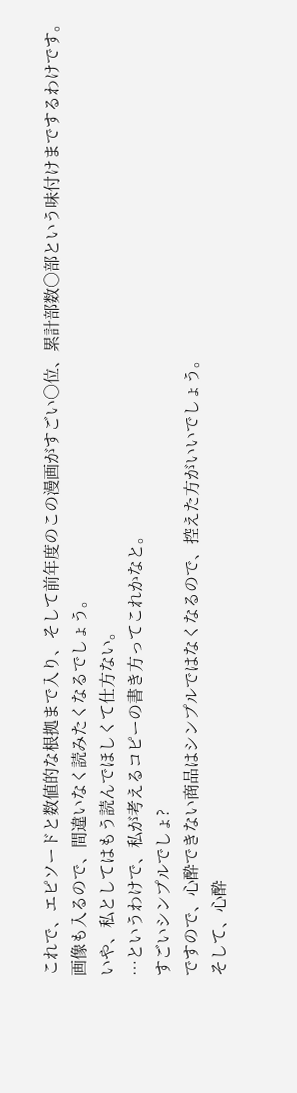これで、エピソードと数値的な根拠まで入り、そして前年度のこの漫画がすごい○位、累計部数○部という味付けまでするわけです。
画像も入るので、間違いなく読みたくなるでしょう。
いや、私としてはもう読んでほしくて仕方ない。
…というわけで、私が考えるコピーの書き方ってこれかなと。
すごいシンプルでしょ?
ですので、心酔できない商品はシンプルではなくなるので、控えた方がいいでしょう。
そして、心酔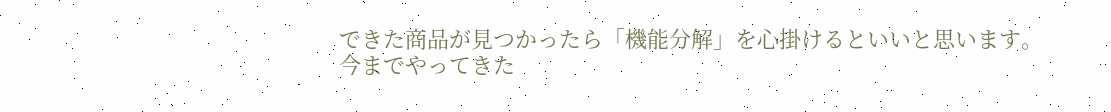できた商品が見つかったら「機能分解」を心掛けるといいと思います。
今までやってきた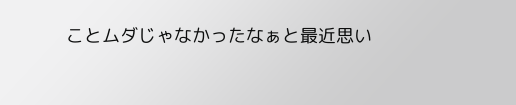ことムダじゃなかったなぁと最近思い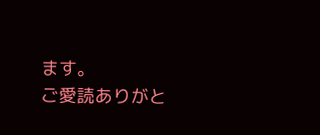ます。
ご愛読ありがと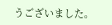うございました。